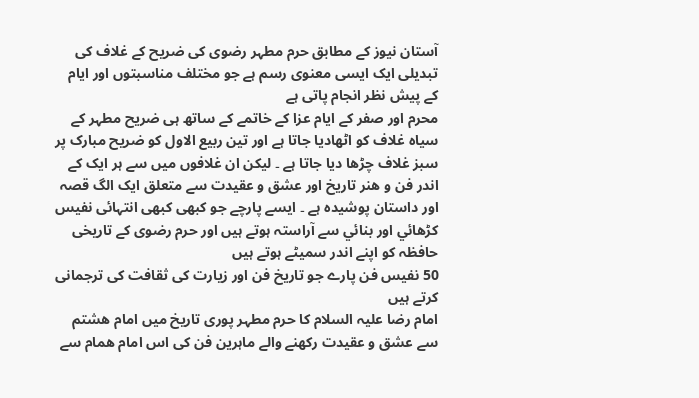آستان نیوز کے مطابق حرم مطہر رضوی کی ضریح کے غلاف کی تبدیلی ایک ایسی معنوی رسم ہے جو مختلف مناسبتوں اور ایام کے پیش نظر انجام پاتی ہے
محرم اور صفر کے ایام عزا کے خاتمے کے ساتھ ہی ضریح مطہر کے سیاہ غلاف کو اٹھادیا جاتا ہے اور تین ربیع الاول کو ضریح مبارک پر سبز غلاف چڑھا دیا جاتا ہے ۔ لیکن ان غلافوں میں سے ہر ایک کے اندر فن و ھنر تاریخ اور عشق و عقیدت سے متعلق ایک الگ قصہ اور داستان پوشیدہ ہے ۔ ایسے پارچے جو کبھی کبھی انتہائی نفیس کڑھائي اور بنائي سے آراستہ ہوتے ہیں اور حرم رضوی کے تاریخی حافظہ کو اپنے اندر سمیٹے ہوتے ہيں
50 نفیس فن پارے جو تاریخ فن اور زیارت کی ثقافت کی ترجمانی کرتے ہیں
امام رضا علیہ السلام کا حرم مطہر پوری تاریخ میں امام ھشتم سے عشق و عقیدت رکھنے والے ماہرین فن کی اس امام ھمام سے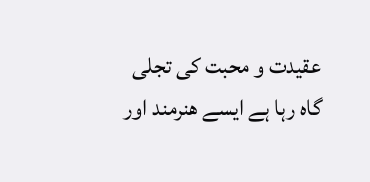عقیدت و محبت کی تجلی گاہ رہا ہے ایسے ھنرمند اور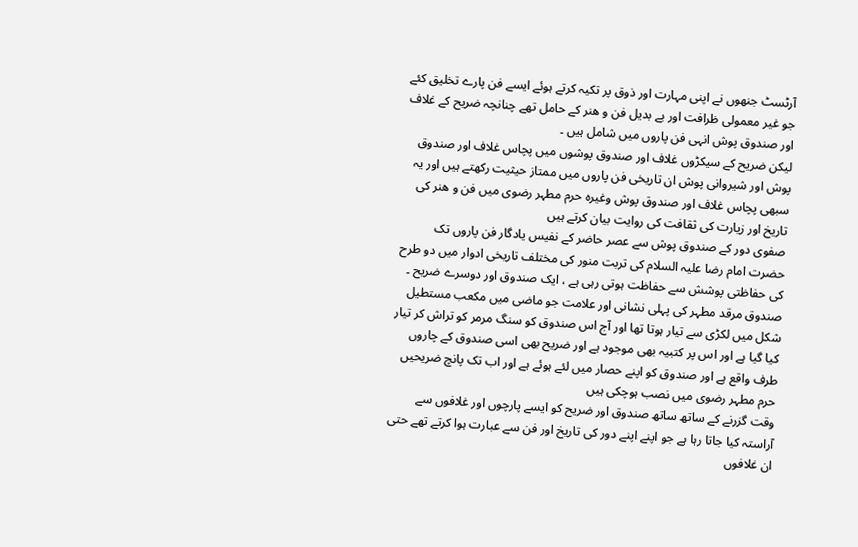آرٹسٹ جنھوں نے اپنی مہارت اور ذوق پر تکیہ کرتے ہوئے ایسے فن پارے تخلیق کئے جو غیر معمولی ظرافت اور بے بدیل فن و ھنر کے حامل تھے چنانچہ ضریح کے غلاف اور صندوق پوش انہی فن پاروں میں شامل ہيں ۔
لیکن ضریح کے سیکڑوں غلاف اور صندوق پوشوں میں پچاس غلاف اور صندوق پوش اور شیروانی پوش ان تاریخی فن پاروں میں ممتاز حیثيت رکھتے ہيں اور یہ سبھی پچاس غلاف اور صندوق پوش وغیرہ حرم مطہر رضوی میں فن و ھنر کی تاریخ اور زیارت کی ثقافت کی روایت بیان کرتے ہيں
صفوی دور کے صندوق پوش سے عصر حاضر کے نفیس یادگار فن پاروں تک
حضرت امام رضا علیہ السلام کی تربت منور کی مختلف تاریخی ادوار میں دو طرح کی حفاظتی پوشش سے حفاظت ہوتی رہی ہے ، ایک صندوق اور دوسرے ضریح ۔
صندوق مرقد مطہر کی پہلی نشانی اور علامت جو ماضی میں مکعب مستطیل شکل میں لکڑی سے تیار ہوتا تھا اور آج اس صندوق کو سنگ مرمر کو تراش کر تیار کیا گیا ہے اور اس پر کتبیہ بھی موجود ہے اور ضریح بھی اسی صندوق کے چاروں طرف واقع ہے اور صندوق کو اپنے حصار میں لئے ہوئے ہے اور اب تک پانچ ضریحیں حرم مطہر رضوی میں نصب ہوچکی ہیں
وقت گزرنے کے ساتھ ساتھ صندوق اور ضریح کو ایسے پارچوں اور غلافوں سے آراستہ کیا جاتا رہا ہے جو اپنے اپنے دور کی تاریخ اور فن سے عبارت ہوا کرتے تھے حتی ان غلافوں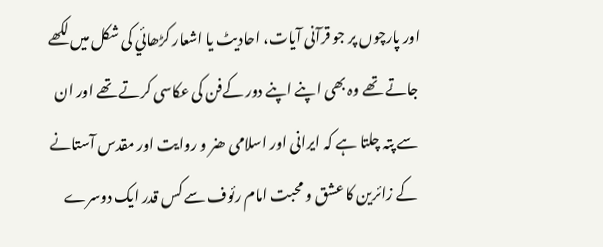اور پارچوں پر جو قرآنی آيات، احادیٹ یا اشعار کڑھائي کی شکل میں لکھے جاتے تھے وہ بھی اپنے اپنے دور کےفن کی عکاسی کرتے تھے اور ان سے پتہ چلتا ہے کہ ایرانی اور اسلامی ھنر و روایت اور مقدس آستانے کے زائرین کا عشق و محبت امام رئوف سے کس قدر ایک دوسرے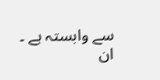سے وابستہ ہے ۔
ان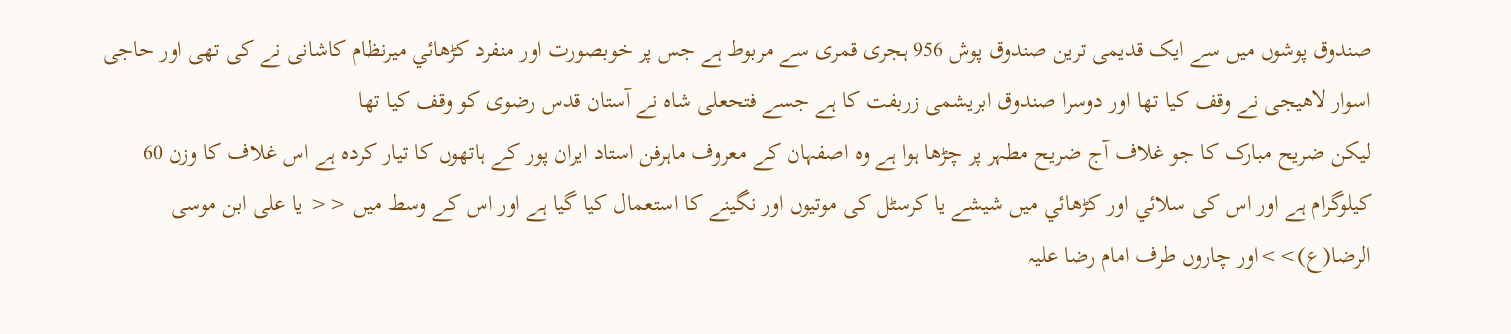صندوق پوشوں میں سے ایک قدیمی ترین صندوق پوش 956 ہجری قمری سے مربوط ہے جس پر خوبصورت اور منفرد کڑھائي میرنظام کاشانی نے کی تھی اور حاجی اسوار لاھیجی نے وقف کیا تھا اور دوسرا صندوق ابریشمی زربفت کا ہے جسے فتحعلی شاہ نے آستان قدس رضوی کو وقف کیا تھا
لیکن ضریح مبارک کا جو غلاف آج ضریح مطہر پر چڑھا ہوا ہے وہ اصفہان کے معروف ماہرفن استاد ایران پور کے ہاتھوں کا تیار کردہ ہے اس غلاف کا وزن 60 کیلوگرام ہے اور اس کی سلائي اور کڑھائي میں شیشے یا کرسٹل کی موتیوں اور نگینے کا استعمال کیا گيا ہے اور اس کے وسط میں << یا علی ابن موسی الرضا(ع)>>اور چاروں طرف امام رضا علیہ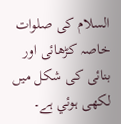السلام کی صلوات خاصہ کڑھائی اور بنائی کی شکل میں لکھی ہوئي ہے۔